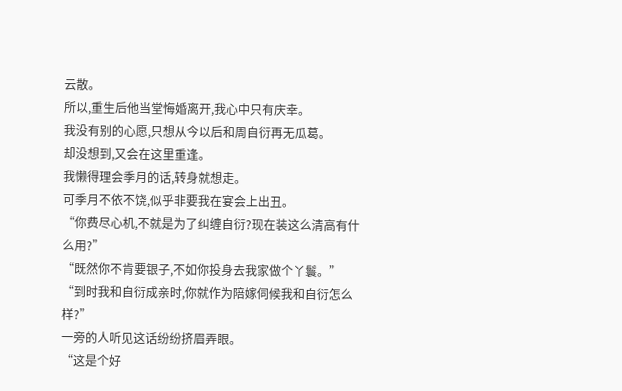云散。
所以,重生后他当堂悔婚离开,我心中只有庆幸。
我没有别的心愿,只想从今以后和周自衍再无瓜葛。
却没想到,又会在这里重逢。
我懒得理会季月的话,转身就想走。
可季月不依不饶,似乎非要我在宴会上出丑。
“你费尽心机,不就是为了纠缠自衍?现在装这么清高有什么用?”
“既然你不肯要银子,不如你投身去我家做个丫鬟。”
“到时我和自衍成亲时,你就作为陪嫁伺候我和自衍怎么样?”
一旁的人听见这话纷纷挤眉弄眼。
“这是个好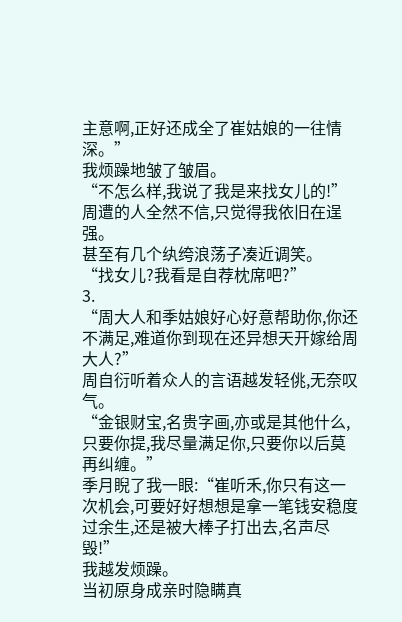主意啊,正好还成全了崔姑娘的一往情深。”
我烦躁地皱了皱眉。
“不怎么样,我说了我是来找女儿的!”
周遭的人全然不信,只觉得我依旧在逞强。
甚至有几个纨绔浪荡子凑近调笑。
“找女儿?我看是自荐枕席吧?”
3.
“周大人和季姑娘好心好意帮助你,你还不满足,难道你到现在还异想天开嫁给周大人?”
周自衍听着众人的言语越发轻佻,无奈叹气。
“金银财宝,名贵字画,亦或是其他什么,只要你提,我尽量满足你,只要你以后莫再纠缠。”
季月睨了我一眼:“崔听禾,你只有这一次机会,可要好好想想是拿一笔钱安稳度过余生,还是被大棒子打出去,名声尽毁!”
我越发烦躁。
当初原身成亲时隐瞒真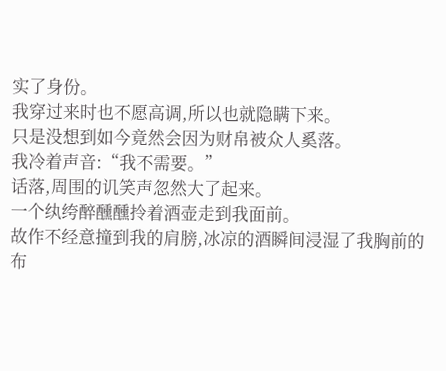实了身份。
我穿过来时也不愿高调,所以也就隐瞒下来。
只是没想到如今竟然会因为财帛被众人奚落。
我冷着声音:“我不需要。”
话落,周围的讥笑声忽然大了起来。
一个纨绔醉醺醺拎着酒壶走到我面前。
故作不经意撞到我的肩膀,冰凉的酒瞬间浸湿了我胸前的布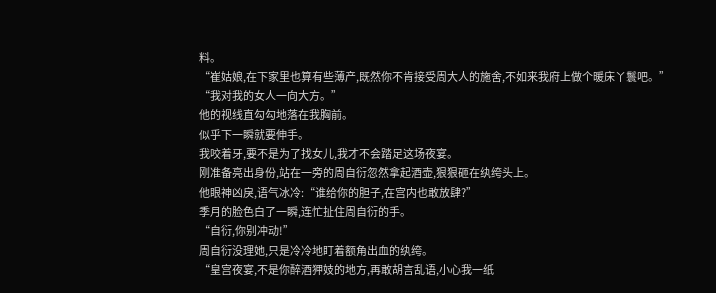料。
“崔姑娘,在下家里也算有些薄产,既然你不肯接受周大人的施舍,不如来我府上做个暖床丫鬟吧。”
“我对我的女人一向大方。”
他的视线直勾勾地落在我胸前。
似乎下一瞬就要伸手。
我咬着牙,要不是为了找女儿,我才不会踏足这场夜宴。
刚准备亮出身份,站在一旁的周自衍忽然拿起酒壶,狠狠砸在纨绔头上。
他眼神凶戾,语气冰冷:“谁给你的胆子,在宫内也敢放肆?”
季月的脸色白了一瞬,连忙扯住周自衍的手。
“自衍,你别冲动!”
周自衍没理她,只是冷冷地盯着额角出血的纨绔。
“皇宫夜宴,不是你醉酒狎妓的地方,再敢胡言乱语,小心我一纸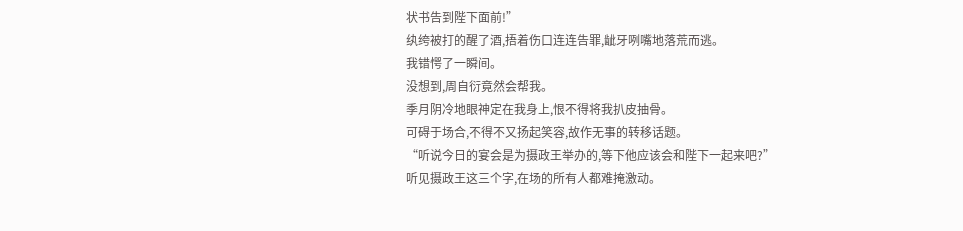状书告到陛下面前!”
纨绔被打的醒了酒,捂着伤口连连告罪,龇牙咧嘴地落荒而逃。
我错愕了一瞬间。
没想到,周自衍竟然会帮我。
季月阴冷地眼神定在我身上,恨不得将我扒皮抽骨。
可碍于场合,不得不又扬起笑容,故作无事的转移话题。
“听说今日的宴会是为摄政王举办的,等下他应该会和陛下一起来吧?”
听见摄政王这三个字,在场的所有人都难掩激动。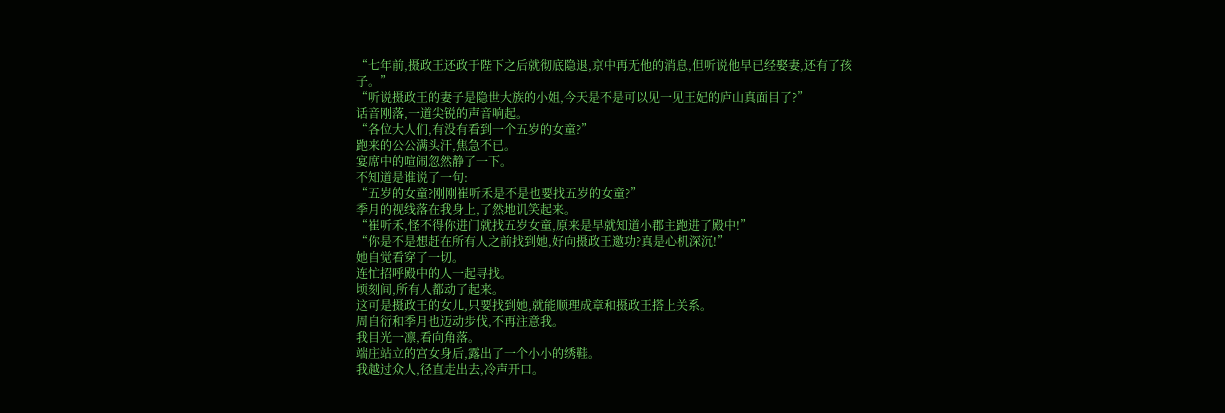“七年前,摄政王还政于陛下之后就彻底隐退,京中再无他的消息,但听说他早已经娶妻,还有了孩子。”
“听说摄政王的妻子是隐世大族的小姐,今天是不是可以见一见王妃的庐山真面目了?”
话音刚落,一道尖锐的声音响起。
“各位大人们,有没有看到一个五岁的女童?”
跑来的公公满头汗,焦急不已。
宴席中的喧闹忽然静了一下。
不知道是谁说了一句:
“五岁的女童?刚刚崔听禾是不是也要找五岁的女童?”
季月的视线落在我身上,了然地讥笑起来。
“崔听禾,怪不得你进门就找五岁女童,原来是早就知道小郡主跑进了殿中!”
“你是不是想赶在所有人之前找到她,好向摄政王邀功?真是心机深沉!”
她自觉看穿了一切。
连忙招呼殿中的人一起寻找。
顷刻间,所有人都动了起来。
这可是摄政王的女儿,只要找到她,就能顺理成章和摄政王搭上关系。
周自衍和季月也迈动步伐,不再注意我。
我目光一凛,看向角落。
端庄站立的宫女身后,露出了一个小小的绣鞋。
我越过众人,径直走出去,冷声开口。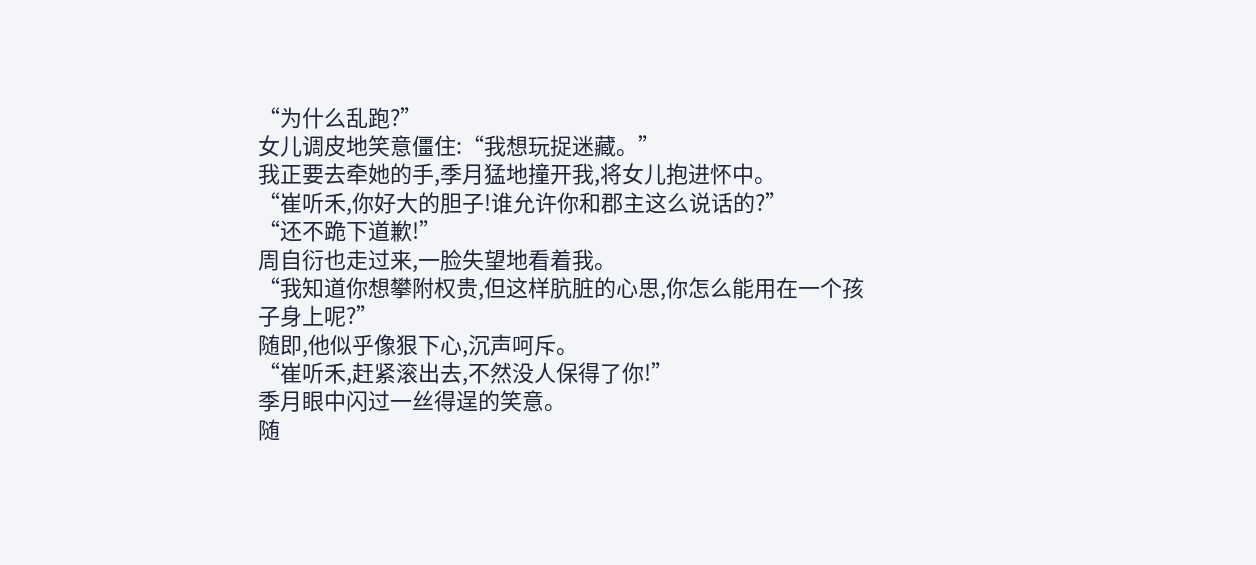“为什么乱跑?”
女儿调皮地笑意僵住:“我想玩捉迷藏。”
我正要去牵她的手,季月猛地撞开我,将女儿抱进怀中。
“崔听禾,你好大的胆子!谁允许你和郡主这么说话的?”
“还不跪下道歉!”
周自衍也走过来,一脸失望地看着我。
“我知道你想攀附权贵,但这样肮脏的心思,你怎么能用在一个孩子身上呢?”
随即,他似乎像狠下心,沉声呵斥。
“崔听禾,赶紧滚出去,不然没人保得了你!”
季月眼中闪过一丝得逞的笑意。
随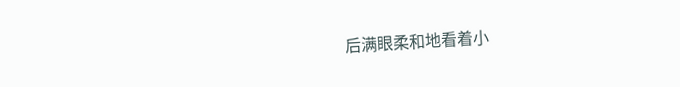后满眼柔和地看着小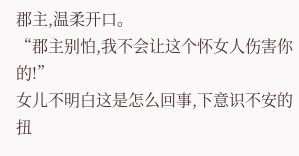郡主,温柔开口。
“郡主别怕,我不会让这个怀女人伤害你的!”
女儿不明白这是怎么回事,下意识不安的扭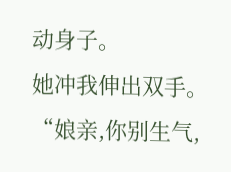动身子。
她冲我伸出双手。
“娘亲,你别生气,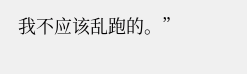我不应该乱跑的。”